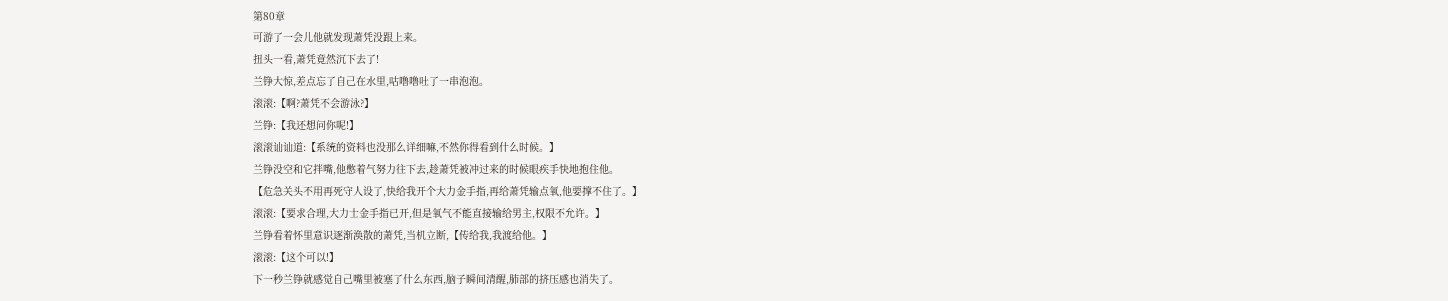第80章
可游了一会儿他就发现萧凭没跟上来。
扭头一看,萧凭竟然沉下去了!
兰铮大惊,差点忘了自己在水里,咕噜噜吐了一串泡泡。
滚滚:【啊?萧凭不会游泳?】
兰铮:【我还想问你呢!】
滚滚讪讪道:【系统的资料也没那么详细嘛,不然你得看到什么时候。】
兰铮没空和它拌嘴,他憋着气努力往下去,趁萧凭被冲过来的时候眼疾手快地抱住他。
【危急关头不用再死守人设了,快给我开个大力金手指,再给萧凭输点氧,他要撑不住了。】
滚滚:【要求合理,大力士金手指已开,但是氧气不能直接输给男主,权限不允许。】
兰铮看着怀里意识逐渐涣散的萧凭,当机立断,【传给我,我渡给他。】
滚滚:【这个可以!】
下一秒兰铮就感觉自己嘴里被塞了什么东西,脑子瞬间清醒,肺部的挤压感也消失了。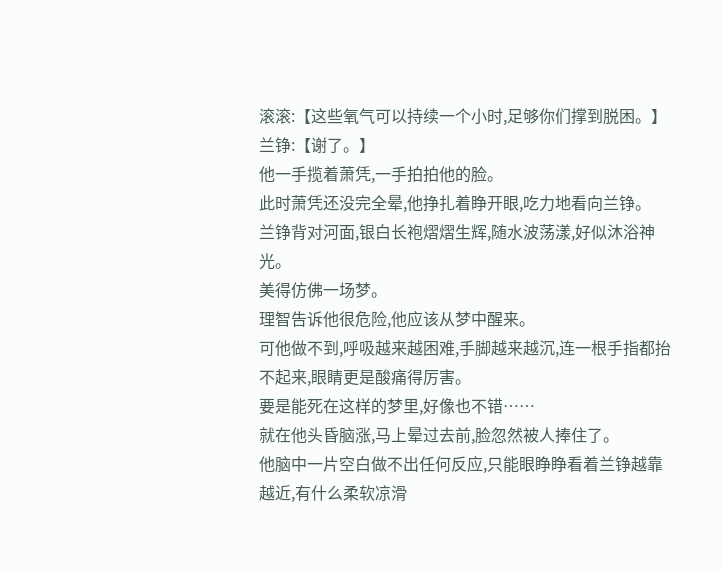滚滚:【这些氧气可以持续一个小时,足够你们撑到脱困。】
兰铮:【谢了。】
他一手揽着萧凭,一手拍拍他的脸。
此时萧凭还没完全晕,他挣扎着睁开眼,吃力地看向兰铮。
兰铮背对河面,银白长袍熠熠生辉,随水波荡漾,好似沐浴神光。
美得仿佛一场梦。
理智告诉他很危险,他应该从梦中醒来。
可他做不到,呼吸越来越困难,手脚越来越沉,连一根手指都抬不起来,眼睛更是酸痛得厉害。
要是能死在这样的梦里,好像也不错……
就在他头昏脑涨,马上晕过去前,脸忽然被人捧住了。
他脑中一片空白做不出任何反应,只能眼睁睁看着兰铮越靠越近,有什么柔软凉滑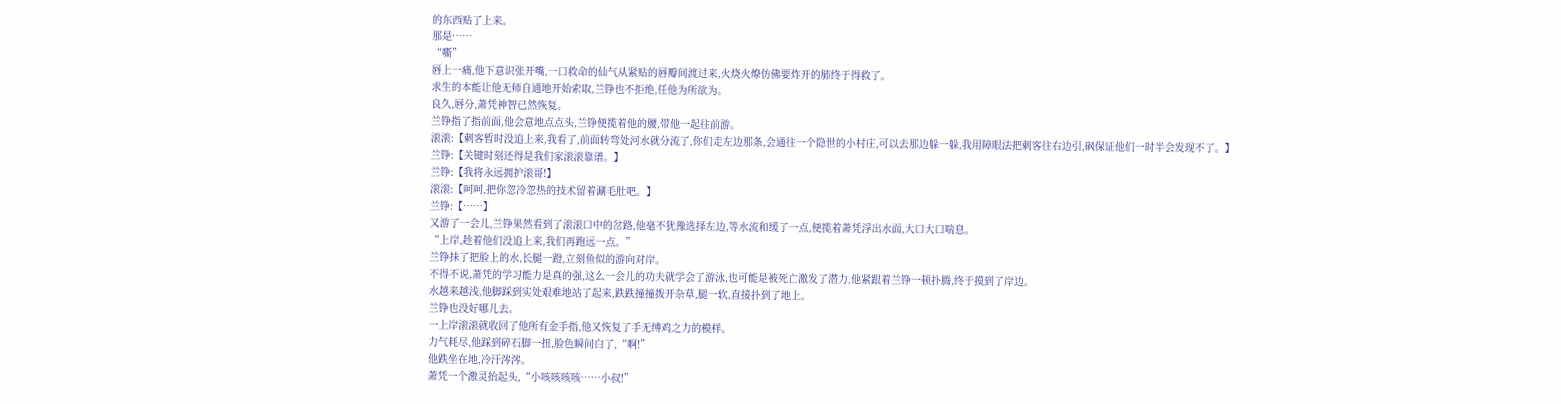的东西贴了上来。
那是……
“嘶”
唇上一痛,他下意识张开嘴,一口救命的仙气从紧贴的唇瓣间渡过来,火烧火燎仿佛要炸开的肺终于得救了。
求生的本能让他无师自通地开始索取,兰铮也不拒绝,任他为所欲为。
良久,唇分,萧凭神智已然恢复。
兰铮指了指前面,他会意地点点头,兰铮便揽着他的腰,带他一起往前游。
滚滚:【刺客暂时没追上来,我看了,前面转弯处河水就分流了,你们走左边那条,会通往一个隐世的小村庄,可以去那边躲一躲,我用障眼法把刺客往右边引,砜保证他们一时半会发现不了。】
兰铮:【关键时刻还得是我们家滚滚靠谱。】
兰铮:【我将永远拥护滚哥!】
滚滚:【呵呵,把你忽冷忽热的技术留着涮毛肚吧。】
兰铮:【……】
又游了一会儿,兰铮果然看到了滚滚口中的岔路,他毫不犹豫选择左边,等水流和缓了一点,便揽着萧凭浮出水面,大口大口喘息。
“上岸,趁着他们没追上来,我们再跑远一点。”
兰铮抹了把脸上的水,长腿一蹬,立刻鱼似的游向对岸。
不得不说,萧凭的学习能力是真的强,这么一会儿的功夫就学会了游泳,也可能是被死亡激发了潜力,他紧跟着兰铮一顿扑腾,终于摸到了岸边。
水越来越浅,他脚踩到实处艰难地站了起来,跌跌撞撞拨开杂草,腿一软,直接扑到了地上。
兰铮也没好哪儿去。
一上岸滚滚就收回了他所有金手指,他又恢复了手无缚鸡之力的模样。
力气耗尽,他踩到碎石脚一扭,脸色瞬间白了,“啊!”
他跌坐在地,冷汗涔涔。
萧凭一个激灵抬起头,“小咳咳咳咳……小叔!”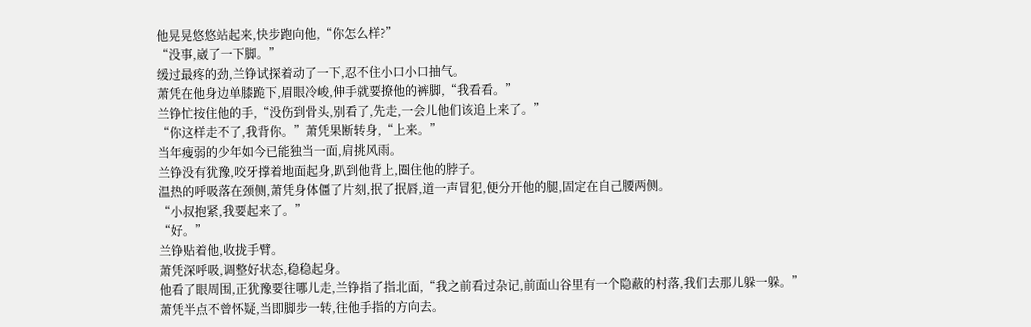他晃晃悠悠站起来,快步跑向他,“你怎么样?”
“没事,崴了一下脚。”
缓过最疼的劲,兰铮试探着动了一下,忍不住小口小口抽气。
萧凭在他身边单膝跪下,眉眼冷峻,伸手就要撩他的裤脚,“我看看。”
兰铮忙按住他的手,“没伤到骨头,别看了,先走,一会儿他们该追上来了。”
“你这样走不了,我背你。”萧凭果断转身,“上来。”
当年瘦弱的少年如今已能独当一面,肩挑风雨。
兰铮没有犹豫,咬牙撑着地面起身,趴到他背上,圈住他的脖子。
温热的呼吸落在颈侧,萧凭身体僵了片刻,抿了抿唇,道一声冒犯,便分开他的腿,固定在自己腰两侧。
“小叔抱紧,我要起来了。”
“好。”
兰铮贴着他,收拢手臂。
萧凭深呼吸,调整好状态,稳稳起身。
他看了眼周围,正犹豫要往哪儿走,兰铮指了指北面,“我之前看过杂记,前面山谷里有一个隐蔽的村落,我们去那儿躲一躲。”
萧凭半点不曾怀疑,当即脚步一转,往他手指的方向去。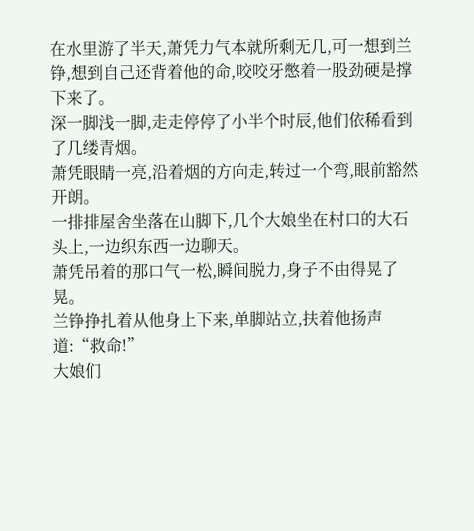在水里游了半天,萧凭力气本就所剩无几,可一想到兰铮,想到自己还背着他的命,咬咬牙憋着一股劲硬是撑下来了。
深一脚浅一脚,走走停停了小半个时辰,他们依稀看到了几缕青烟。
萧凭眼睛一亮,沿着烟的方向走,转过一个弯,眼前豁然开朗。
一排排屋舍坐落在山脚下,几个大娘坐在村口的大石头上,一边织东西一边聊天。
萧凭吊着的那口气一松,瞬间脱力,身子不由得晃了晃。
兰铮挣扎着从他身上下来,单脚站立,扶着他扬声道:“救命!”
大娘们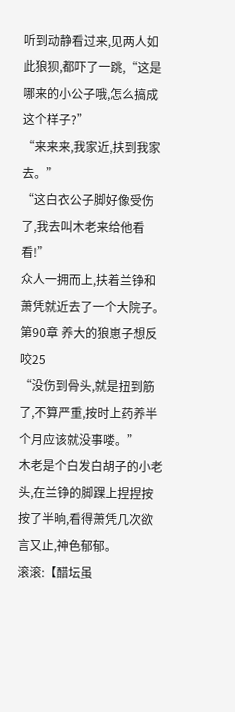听到动静看过来,见两人如此狼狈,都吓了一跳,“这是哪来的小公子哦,怎么搞成这个样子?”
“来来来,我家近,扶到我家去。”
“这白衣公子脚好像受伤了,我去叫木老来给他看看!”
众人一拥而上,扶着兰铮和萧凭就近去了一个大院子。
第90章 养大的狼崽子想反咬25
“没伤到骨头,就是扭到筋了,不算严重,按时上药养半个月应该就没事喽。”
木老是个白发白胡子的小老头,在兰铮的脚踝上捏捏按按了半晌,看得萧凭几次欲言又止,神色郁郁。
滚滚:【醋坛虽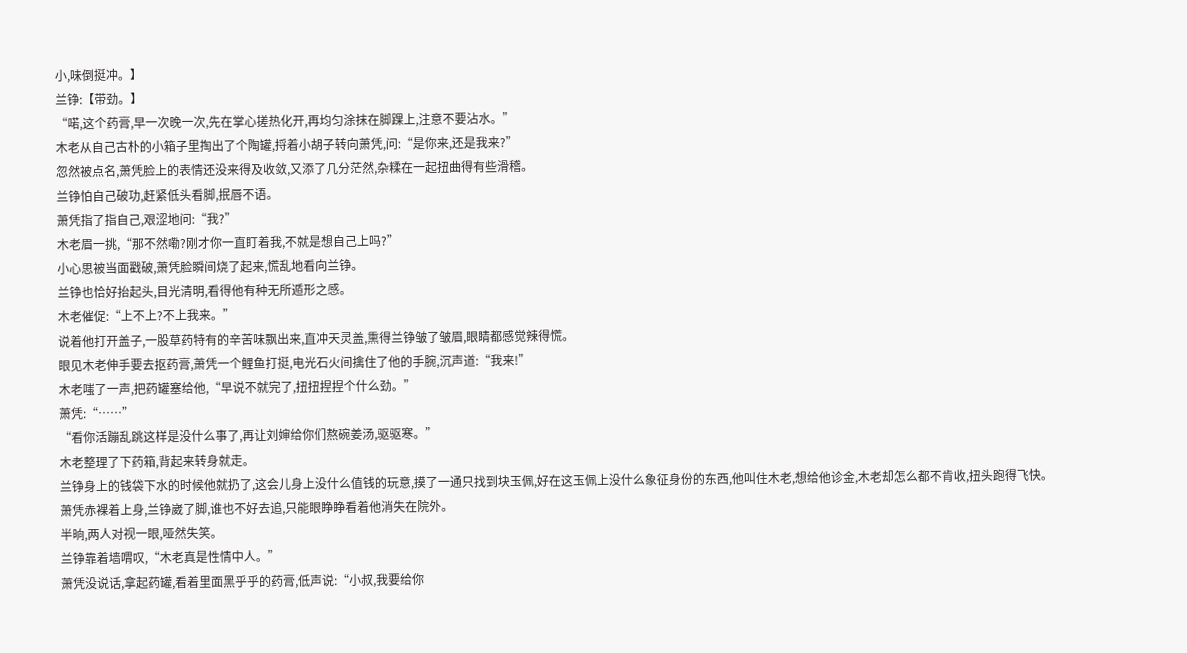小,味倒挺冲。】
兰铮:【带劲。】
“喏,这个药膏,早一次晚一次,先在掌心搓热化开,再均匀涂抹在脚踝上,注意不要沾水。”
木老从自己古朴的小箱子里掏出了个陶罐,捋着小胡子转向萧凭,问:“是你来,还是我来?”
忽然被点名,萧凭脸上的表情还没来得及收敛,又添了几分茫然,杂糅在一起扭曲得有些滑稽。
兰铮怕自己破功,赶紧低头看脚,抿唇不语。
萧凭指了指自己,艰涩地问:“我?”
木老眉一挑,“那不然嘞?刚才你一直盯着我,不就是想自己上吗?”
小心思被当面戳破,萧凭脸瞬间烧了起来,慌乱地看向兰铮。
兰铮也恰好抬起头,目光清明,看得他有种无所遁形之感。
木老催促:“上不上?不上我来。”
说着他打开盖子,一股草药特有的辛苦味飘出来,直冲天灵盖,熏得兰铮皱了皱眉,眼睛都感觉辣得慌。
眼见木老伸手要去抠药膏,萧凭一个鲤鱼打挺,电光石火间擒住了他的手腕,沉声道:“我来!”
木老嗤了一声,把药罐塞给他,“早说不就完了,扭扭捏捏个什么劲。”
萧凭:“……”
“看你活蹦乱跳这样是没什么事了,再让刘婶给你们熬碗姜汤,驱驱寒。”
木老整理了下药箱,背起来转身就走。
兰铮身上的钱袋下水的时候他就扔了,这会儿身上没什么值钱的玩意,摸了一通只找到块玉佩,好在这玉佩上没什么象征身份的东西,他叫住木老,想给他诊金,木老却怎么都不肯收,扭头跑得飞快。
萧凭赤裸着上身,兰铮崴了脚,谁也不好去追,只能眼睁睁看着他消失在院外。
半晌,两人对视一眼,哑然失笑。
兰铮靠着墙喟叹,“木老真是性情中人。”
萧凭没说话,拿起药罐,看着里面黑乎乎的药膏,低声说:“小叔,我要给你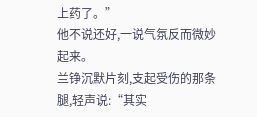上药了。”
他不说还好,一说气氛反而微妙起来。
兰铮沉默片刻,支起受伤的那条腿,轻声说:“其实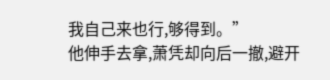我自己来也行,够得到。”
他伸手去拿,萧凭却向后一撤,避开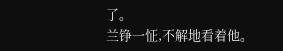了。
兰铮一怔,不解地看着他。